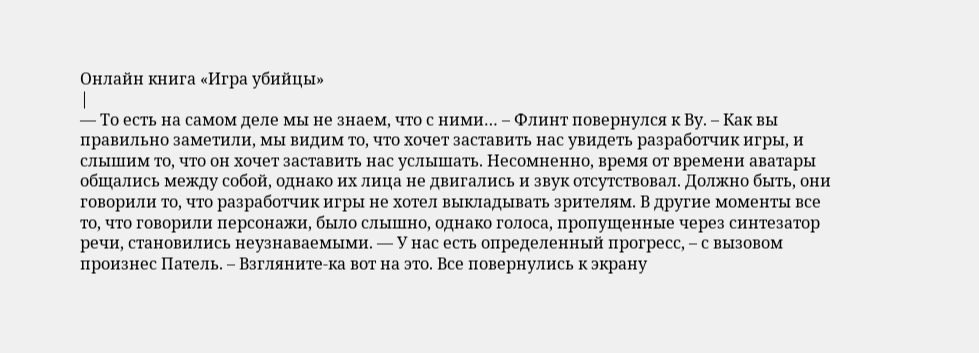Онлайн книга «Игра убийцы»
|
— То есть на самом деле мы не знаем, что с ними… – Флинт повернулся к Ву. – Как вы правильно заметили, мы видим то, что хочет заставить нас увидеть разработчик игры, и слышим то, что он хочет заставить нас услышать. Несомненно, время от времени аватары общались между собой, однако их лица не двигались и звук отсутствовал. Должно быть, они говорили то, что разработчик игры не хотел выкладывать зрителям. В другие моменты все то, что говорили персонажи, было слышно, однако голоса, пропущенные через синтезатор речи, становились неузнаваемыми. — У нас есть определенный прогресс, – с вызовом произнес Патель. – Взгляните-ка вот на это. Все повернулись к экрану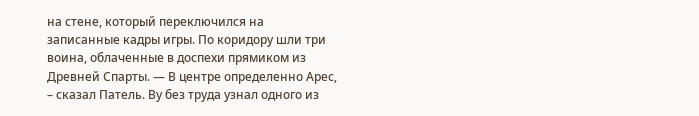на стене, который переключился на записанные кадры игры. По коридору шли три воина, облаченные в доспехи прямиком из Древней Спарты. — В центре определенно Арес, – сказал Патель. Ву без труда узнал одного из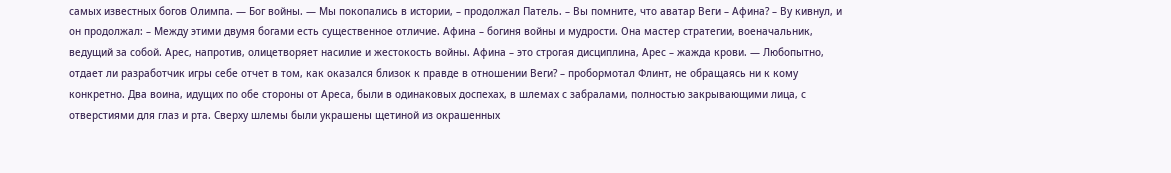самых известных богов Олимпа. — Бог войны. — Мы покопались в истории, – продолжал Патель. – Вы помните, что аватар Веги – Афина? – Ву кивнул, и он продолжал: – Между этими двумя богами есть существенное отличие. Афина – богиня войны и мудрости. Она мастер стратегии, военачальник, ведущий за собой. Арес, напротив, олицетворяет насилие и жестокость войны. Афина – это строгая дисциплина, Арес – жажда крови. — Любопытно, отдает ли разработчик игры себе отчет в том, как оказался близок к правде в отношении Веги? – пробормотал Флинт, не обращаясь ни к кому конкретно. Два воина, идущих по обе стороны от Ареса, были в одинаковых доспехах, в шлемах с забралами, полностью закрывающими лица, с отверстиями для глаз и рта. Сверху шлемы были украшены щетиной из окрашенных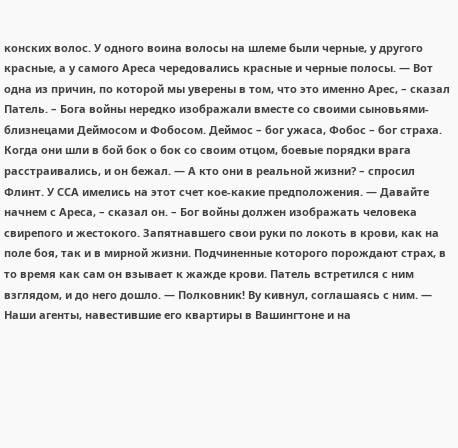конских волос. У одного воина волосы на шлеме были черные, у другого красные, а у самого Ареса чередовались красные и черные полосы. — Вот одна из причин, по которой мы уверены в том, что это именно Арес, – сказал Патель. – Бога войны нередко изображали вместе со своими сыновьями-близнецами Деймосом и Фобосом. Деймос – бог ужаса, Фобос – бог страха. Когда они шли в бой бок о бок со своим отцом, боевые порядки врага расстраивались, и он бежал. — А кто они в реальной жизни? – спросил Флинт. У ССА имелись на этот счет кое-какие предположения. — Давайте начнем с Ареса, – сказал он. – Бог войны должен изображать человека свирепого и жестокого. Запятнавшего свои руки по локоть в крови, как на поле боя, так и в мирной жизни. Подчиненные которого порождают страх, в то время как сам он взывает к жажде крови. Патель встретился с ним взглядом, и до него дошло. — Полковник! Ву кивнул, соглашаясь с ним. — Наши агенты, навестившие его квартиры в Вашингтоне и на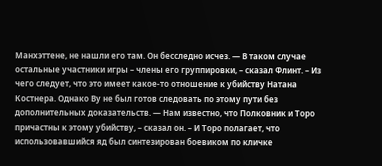Манхэттене, не нашли его там. Он бесследно исчез. — В таком случае остальные участники игры – члены его группировки, – сказал Флинт. – Из чего следует, что это имеет какое-то отношение к убийству Натана Костнера. Однако Ву не был готов следовать по этому пути без дополнительных доказательств. — Нам известно, что Полковник и Торо причастны к этому убийству, – сказал он. – И Торо полагает, что использовавшийся яд был синтезирован боевиком по кличке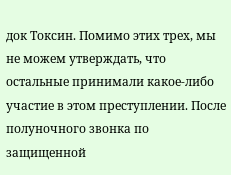док Токсин. Помимо этих трех, мы не можем утверждать, что остальные принимали какое-либо участие в этом преступлении. После полуночного звонка по защищенной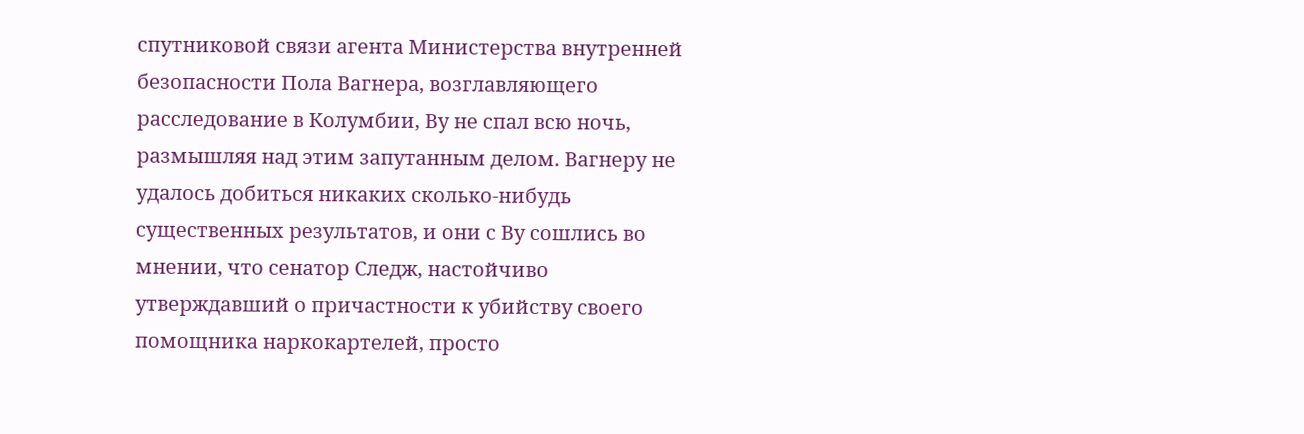спутниковой связи агента Министерства внутренней безопасности Пола Вагнера, возглавляющего расследование в Колумбии, Ву не спал всю ночь, размышляя над этим запутанным делом. Вагнеру не удалось добиться никаких сколько-нибудь существенных результатов, и они с Ву сошлись во мнении, что сенатор Следж, настойчиво утверждавший о причастности к убийству своего помощника наркокартелей, просто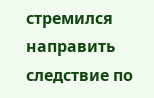стремился направить следствие по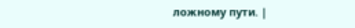ложному пути. |